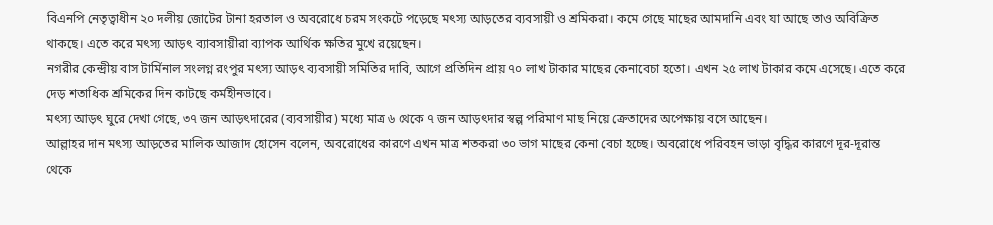বিএনপি নেতৃত্বাধীন ২০ দলীয় জোটের টানা হরতাল ও অবরোধে চরম সংকটে পড়েছে মৎস্য আড়তের ব্যবসায়ী ও শ্রমিকরা। কমে গেছে মাছের আমদানি এবং যা আছে তাও অবিক্রিত থাকছে। এতে করে মৎস্য আড়ৎ ব্যাবসায়ীরা ব্যাপক আর্থিক ক্ষতির মুখে রয়েছেন।
নগরীর কেন্দ্রীয় বাস টার্মিনাল সংলগ্ন রংপুর মৎস্য আড়ৎ ব্যবসায়ী সমিতির দাবি, আগে প্রতিদিন প্রায় ৭০ লাখ টাকার মাছের কেনাবেচা হতো। এখন ২৫ লাখ টাকার কমে এসেছে। এতে করে দেড় শতাধিক শ্রমিকের দিন কাটছে কর্মহীনভাবে।
মৎস্য আড়ৎ ঘুরে দেখা গেছে, ৩৭ জন আড়ৎদারের (ব্যবসায়ীর) মধ্যে মাত্র ৬ থেকে ৭ জন আড়ৎদার স্বল্প পরিমাণ মাছ নিয়ে ক্রেতাদের অপেক্ষায় বসে আছেন।
আল্লাহর দান মৎস্য আড়তের মালিক আজাদ হোসেন বলেন, অবরোধের কারণে এখন মাত্র শতকরা ৩০ ভাগ মাছের কেনা বেচা হচ্ছে। অবরোধে পরিবহন ভাড়া বৃদ্ধির কারণে দূর-দূরান্ত থেকে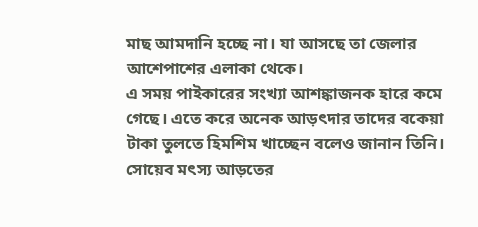মাছ আমদানি হচ্ছে না। যা আসছে তা জেলার আশেপাশের এলাকা থেকে।
এ সময় পাইকারের সংখ্যা আশঙ্কাজনক হারে কমে গেছে। এতে করে অনেক আড়ৎদার তাদের বকেয়া টাকা তুলতে হিমশিম খাচ্ছেন বলেও জানান তিনি।
সোয়েব মৎস্য আড়তের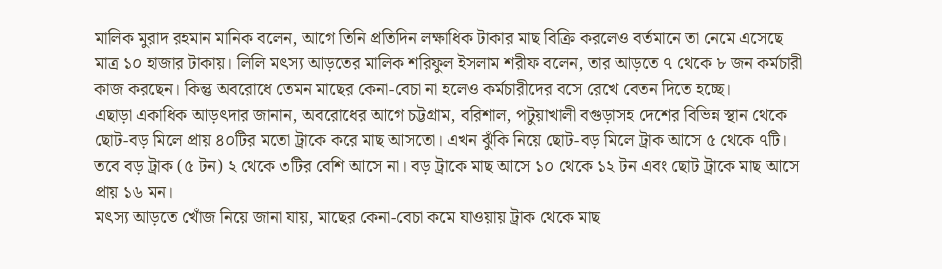মালিক মুরাদ রহমান মানিক বলেন, আগে তিনি প্রতিদিন লক্ষাধিক টাকার মাছ বিক্রি করলেও বর্তমানে তা নেমে এসেছে মাত্র ১০ হাজার টাকায়। লিলি মৎস্য আড়তের মালিক শরিফুল ইসলাম শরীফ বলেন, তার আড়তে ৭ থেকে ৮ জন কর্মচারী কাজ করছেন। কিন্তু অবরোধে তেমন মাছের কেনা-বেচা না হলেও কর্মচারীদের বসে রেখে বেতন দিতে হচ্ছে।
এছাড়া একাধিক আড়ৎদার জানান, অবরোধের আগে চট্টগ্রাম, বরিশাল, পটুয়াখালী বগুড়াসহ দেশের বিভিন্ন স্থান থেকে ছোট-বড় মিলে প্রায় ৪০টির মতো ট্রাকে করে মাছ আসতো। এখন ঝুঁকি নিয়ে ছোট-বড় মিলে ট্রাক আসে ৫ থেকে ৭টি। তবে বড় ট্রাক (৫ টন) ২ থেকে ৩টির বেশি আসে না। বড় ট্রাকে মাছ আসে ১০ থেকে ১২ টন এবং ছোট ট্রাকে মাছ আসে প্রায় ১৬ মন।
মৎস্য আড়তে খোঁজ নিয়ে জানা যায়, মাছের কেনা-বেচা কমে যাওয়ায় ট্রাক থেকে মাছ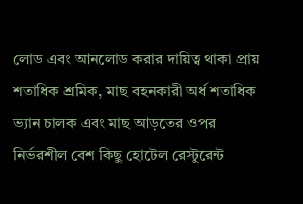লোড এবং আনলোড করার দায়িত্ব থাকা প্রায় শতাধিক শ্রমিক, মাছ বহনকারী অর্ধ শতাধিক ভ্যান চালক এবং মাছ আড়তের ওপর নির্ভরশীল বেশ কিছু হোটেল রেস্টুরেন্ট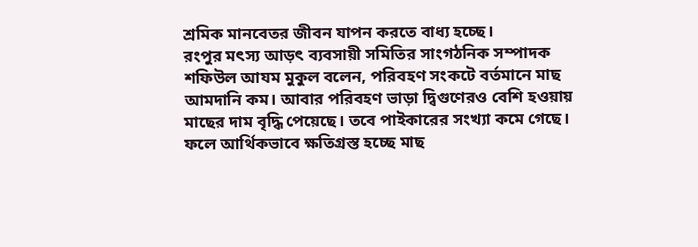শ্রমিক মানবেতর জীবন যাপন করতে বাধ্য হচ্ছে।
রংপুর মৎস্য আড়ৎ ব্যবসায়ী সমিতির সাংগঠনিক সম্পাদক শফিউল আযম মুকুল বলেন, পরিবহণ সংকটে বর্তমানে মাছ আমদানি কম। আবার পরিবহণ ভাড়া দ্বিগুণেরও বেশি হওয়ায় মাছের দাম বৃদ্ধি পেয়েছে। তবে পাইকারের সংখ্যা কমে গেছে। ফলে আর্থিকভাবে ক্ষতিগ্রস্ত হচ্ছে মাছ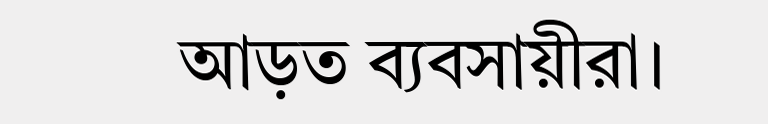আড়ত ব্যবসায়ীরা।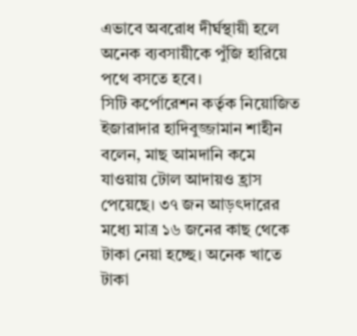এভাবে অবরোধ দীর্ঘস্থায়ী হলে অনেক ব্যবসায়ীকে পুঁজি হারিয়ে পথে বসতে হবে।
সিটি কর্পোরেশন কর্তৃক নিয়োজিত ইজারাদার হাদিবুজ্জামান শাহীন বলেন, মাছ আমদানি কমে যাওয়ায় টোল আদায়ও হ্রাস পেয়েছে। ৩৭ জন আড়ৎদারের মধ্যে মাত্র ১৬ জনের কাছ থেকে টাকা নেয়া হচ্ছে। অনেক খাতে টাকা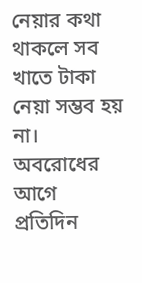নেয়ার কথা থাকলে সব খাতে টাকা নেয়া সম্ভব হয় না। অবরোধের আগে প্রতিদিন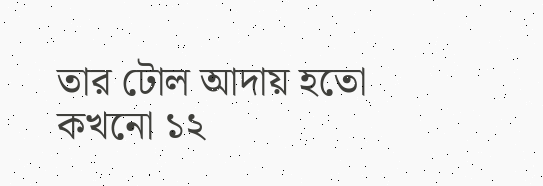তার টোল আদায় হতো কখনো ১২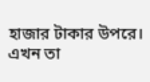হাজার টাকার উপরে। এখন তা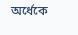অর্ধেকে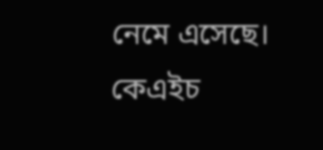নেমে এসেছে।
কেএইচ